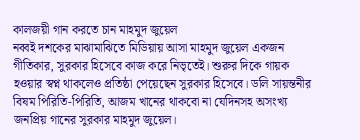কালজয়ী গান করতে চান মাহমুদ জুয়েল
নব্বই দশকের মাঝামাঝিতে মিডিয়ায় আসা মাহমুদ জুয়েল একজন গীতিকার, সুরকার হিসেবে কাজ করে নিভৃতেই। শুরুর দিকে গায়ক হওয়ার স্বপ্ন থাকলেও প্রতিষ্ঠা পেয়েছেন সুরকার হিসেবে। ডলি সায়ন্তনীর বিষম পিরিতি-পিরিতি, আজম খানের থাকবো না যেদিনসহ অসংখ্য জনপ্রিয় গানের সুরকার মাহমুদ জুয়েল।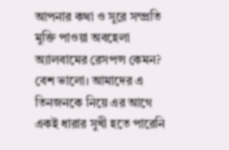আপনার কথা ও সুরে সম্প্রতি মুক্তি পাওয়া অবহেলা অ্যালবামের রেসপন্স কেমন?
বেশ ভালো। আমাদের এ তিনজনকে নিয়ে এর আগে একই ধারার সুখী হতে পারেনি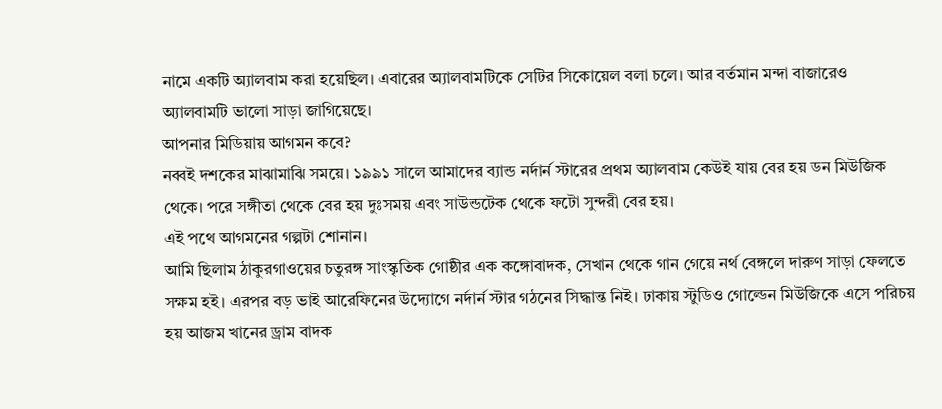নামে একটি অ্যালবাম করা হয়েছিল। এবারের অ্যালবামটিকে সেটির সিকোয়েল বলা চলে। আর বর্তমান মন্দা বাজারেও অ্যালবামটি ভালো সাড়া জাগিয়েছে।
আপনার মিডিয়ায় আগমন কবে?
নব্বই দশকের মাঝামাঝি সময়ে। ১৯৯১ সালে আমাদের ব্যান্ড নর্দার্ন স্টারের প্রথম অ্যালবাম কেউই যায় বের হয় ডন মিউজিক থেকে। পরে সঙ্গীতা থেকে বের হয় দুঃসময় এবং সাউন্ডটেক থেকে ফটো সুন্দরী বের হয়।
এই পথে আগমনের গল্পটা শোনান।
আমি ছিলাম ঠাকুরগাওয়ের চতুরঙ্গ সাংস্কৃতিক গোষ্ঠীর এক কঙ্গোবাদক, সেখান থেকে গান গেয়ে নর্থ বেঙ্গলে দারুণ সাড়া ফেলতে সক্ষম হই। এরপর বড় ভাই আরেফিনের উদ্যোগে নর্দার্ন স্টার গঠনের সিদ্ধান্ত নিই। ঢাকায় স্টুডিও গোল্ডেন মিউজিকে এসে পরিচয় হয় আজম খানের ড্রাম বাদক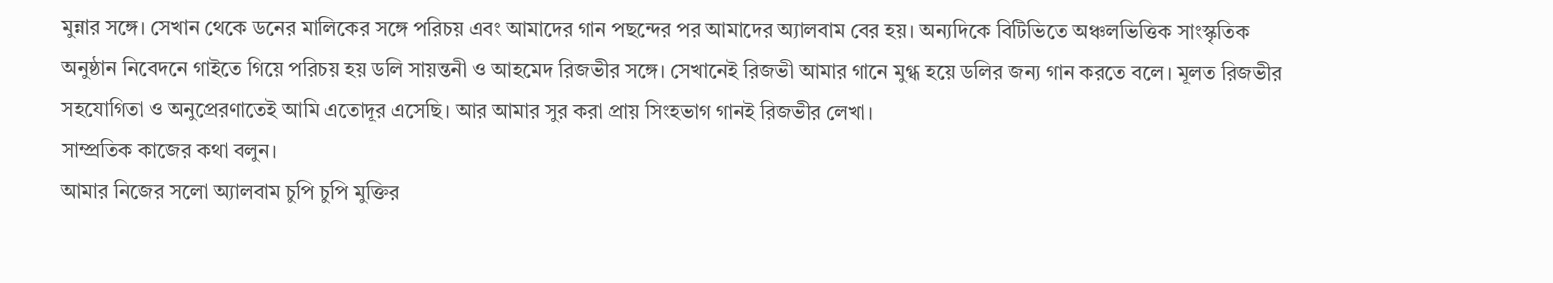মুন্নার সঙ্গে। সেখান থেকে ডনের মালিকের সঙ্গে পরিচয় এবং আমাদের গান পছন্দের পর আমাদের অ্যালবাম বের হয়। অন্যদিকে বিটিভিতে অঞ্চলভিত্তিক সাংস্কৃতিক অনুষ্ঠান নিবেদনে গাইতে গিয়ে পরিচয় হয় ডলি সায়ন্তনী ও আহমেদ রিজভীর সঙ্গে। সেখানেই রিজভী আমার গানে মুগ্ধ হয়ে ডলির জন্য গান করতে বলে। মূলত রিজভীর সহযোগিতা ও অনুপ্রেরণাতেই আমি এতোদূর এসেছি। আর আমার সুর করা প্রায় সিংহভাগ গানই রিজভীর লেখা।
সাম্প্রতিক কাজের কথা বলুন।
আমার নিজের সলো অ্যালবাম চুপি চুপি মুক্তির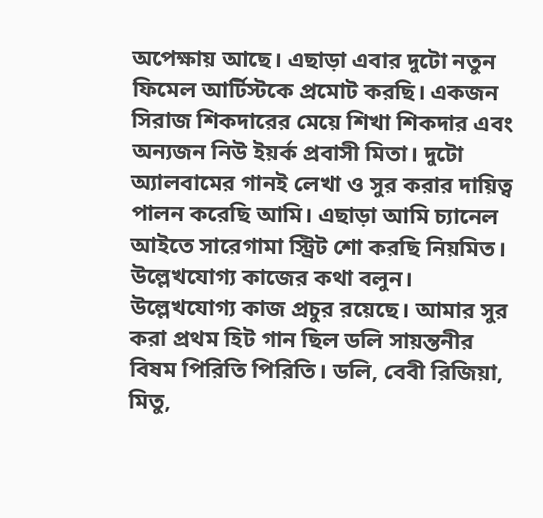অপেক্ষায় আছে। এছাড়া এবার দুটো নতুন ফিমেল আর্টিস্টকে প্রমোট করছি। একজন সিরাজ শিকদারের মেয়ে শিখা শিকদার এবং অন্যজন নিউ ইয়র্ক প্রবাসী মিতা। দুটো অ্যালবামের গানই লেখা ও সুর করার দায়িত্ব পালন করেছি আমি। এছাড়া আমি চ্যানেল আইতে সারেগামা স্ট্রিট শো করছি নিয়মিত।
উল্লেখযোগ্য কাজের কথা বলুন।
উল্লেখযোগ্য কাজ প্রচুর রয়েছে। আমার সুর করা প্রথম হিট গান ছিল ডলি সায়ন্তনীর বিষম পিরিতি পিরিতি। ডলি, বেবী রিজিয়া, মিতু,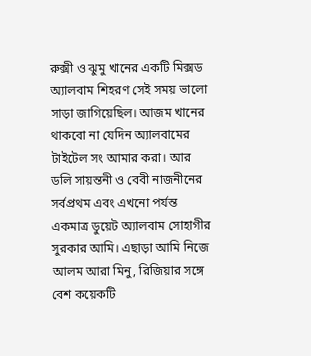রুক্সী ও ঝুমু খানের একটি মিক্সড অ্যালবাম শিহরণ সেই সময় ভালো সাড়া জাগিয়েছিল। আজম খানের থাকবো না যেদিন অ্যালবামের টাইটেল সং আমার করা। আর ডলি সায়ন্তনী ও বেবী নাজনীনের সর্বপ্রথম এবং এখনো পর্যন্ত একমাত্র ডুয়েট অ্যালবাম সোহাগীর সুরকার আমি। এছাড়া আমি নিজে আলম আরা মিনু, রিজিয়ার সঙ্গে বেশ কয়েকটি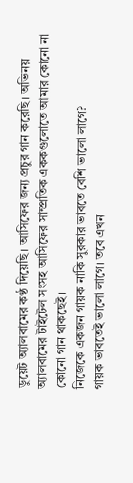ডুয়েট অ্যালবামের কণ্ঠ দিয়েছি। আসিফের জন্য প্রচুর গান করেছি। অভিনয় অ্যালবামের টাইটেল সংসহ আসিফের সাম্প্রতিক এককগুলোতে আমার কোনো না কোনো গান থাকছেই।
নিজেকে একজন গায়ক নাকি সুরকার ভাবতে বেশি ভালো লাগে?
গায়ক ভাবতেই ভালো লাগে। তবে এখন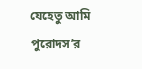যেহেতু আমি পুরোদস’র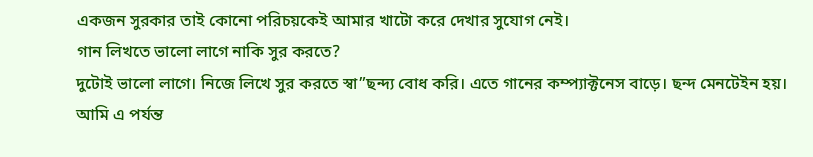একজন সুরকার তাই কোনো পরিচয়কেই আমার খাটো করে দেখার সুযোগ নেই।
গান লিখতে ভালো লাগে নাকি সুর করতে?
দুটোই ভালো লাগে। নিজে লিখে সুর করতে স্বা”ছন্দ্য বোধ করি। এতে গানের কম্প্যাক্টনেস বাড়ে। ছন্দ মেনটেইন হয়। আমি এ পর্যন্ত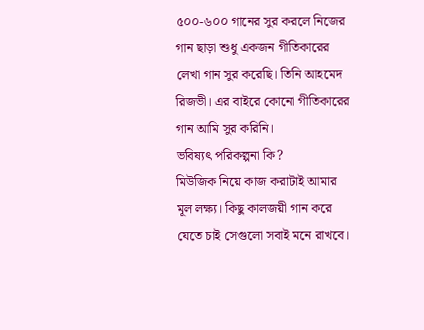৫০০-৬০০ গানের সুর করলে নিজের গান ছাড়া শুধু একজন গীতিকারের লেখা গান সুর করেছি। তিনি আহমেদ রিজভী। এর বাইরে কোনো গীতিকারের গান আমি সুর করিনি।
ভবিষ্যৎ পরিকল্পনা কি?
মিউজিক নিয়ে কাজ করাটাই আমার মূল লক্ষ্য। কিছু কালজয়ী গান করে যেতে চাই সেগুলো সবাই মনে রাখবে।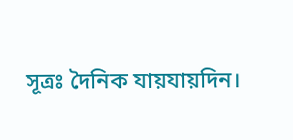সূত্রঃ দৈনিক যায়যায়দিন।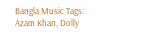Bangla Music Tags: Azam Khan, Dolly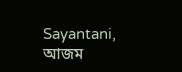Sayantani, আজম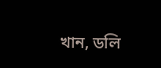খান, ডলি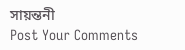সায়ন্তনী
Post Your Comments